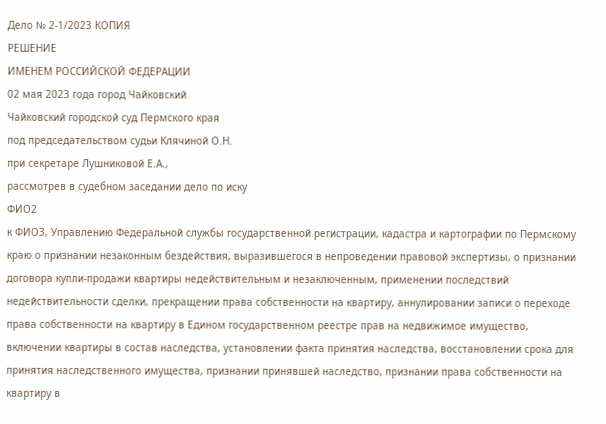Дело № 2-1/2023 КОПИЯ
РЕШЕНИЕ
ИМЕНЕМ РОССИЙСКОЙ ФЕДЕРАЦИИ
02 мая 2023 года город Чайковский
Чайковский городской суд Пермского края
под председательством судьи Клячиной О.Н.
при секретаре Лушниковой Е.А.,
рассмотрев в судебном заседании дело по иску
ФИО2
к ФИО3, Управлению Федеральной службы государственной регистрации, кадастра и картографии по Пермскому краю о признании незаконным бездействия, выразившегося в непроведении правовой экспертизы, о признании договора купли-продажи квартиры недействительным и незаключенным, применении последствий недействительности сделки, прекращении права собственности на квартиру, аннулировании записи о переходе права собственности на квартиру в Едином государственном реестре прав на недвижимое имущество, включении квартиры в состав наследства, установлении факта принятия наследства, восстановлении срока для принятия наследственного имущества, признании принявшей наследство, признании права собственности на квартиру в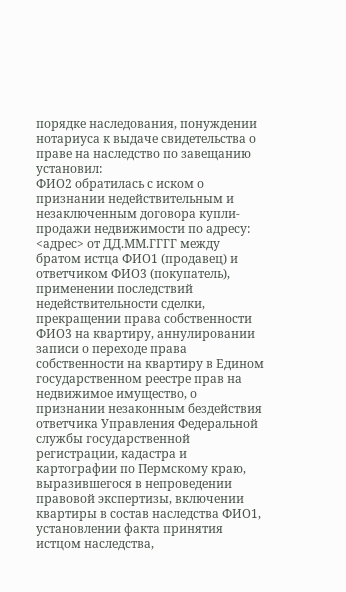порядке наследования, понуждении нотариуса к выдаче свидетельства о праве на наследство по завещанию
установил:
ФИО2 обратилась с иском о признании недействительным и незаключенным договора купли-продажи недвижимости по адресу: <адрес> от ДД.ММ.ГГГГ между братом истца ФИО1 (продавец) и ответчиком ФИО3 (покупатель), применении последствий недействительности сделки, прекращении права собственности ФИО3 на квартиру, аннулировании записи о переходе права собственности на квартиру в Едином государственном реестре прав на недвижимое имущество, о признании незаконным бездействия ответчика Управления Федеральной службы государственной регистрации, кадастра и картографии по Пермскому краю, выразившегося в непроведении правовой экспертизы, включении квартиры в состав наследства ФИО1, установлении факта принятия истцом наследства,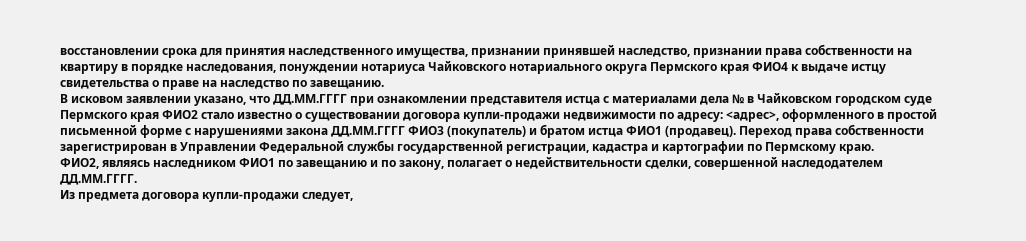восстановлении срока для принятия наследственного имущества, признании принявшей наследство, признании права собственности на квартиру в порядке наследования, понуждении нотариуса Чайковского нотариального округа Пермского края ФИО4 к выдаче истцу свидетельства о праве на наследство по завещанию.
В исковом заявлении указано, что ДД.ММ.ГГГГ при ознакомлении представителя истца с материалами дела № в Чайковском городском суде Пермского края ФИО2 стало известно о существовании договора купли-продажи недвижимости по адресу: <адрес>, оформленного в простой письменной форме с нарушениями закона ДД.ММ.ГГГГ ФИО3 (покупатель) и братом истца ФИО1 (продавец). Переход права собственности зарегистрирован в Управлении Федеральной службы государственной регистрации, кадастра и картографии по Пермскому краю.
ФИО2, являясь наследником ФИО1 по завещанию и по закону, полагает о недействительности сделки, совершенной наследодателем ДД.ММ.ГГГГ.
Из предмета договора купли-продажи следует,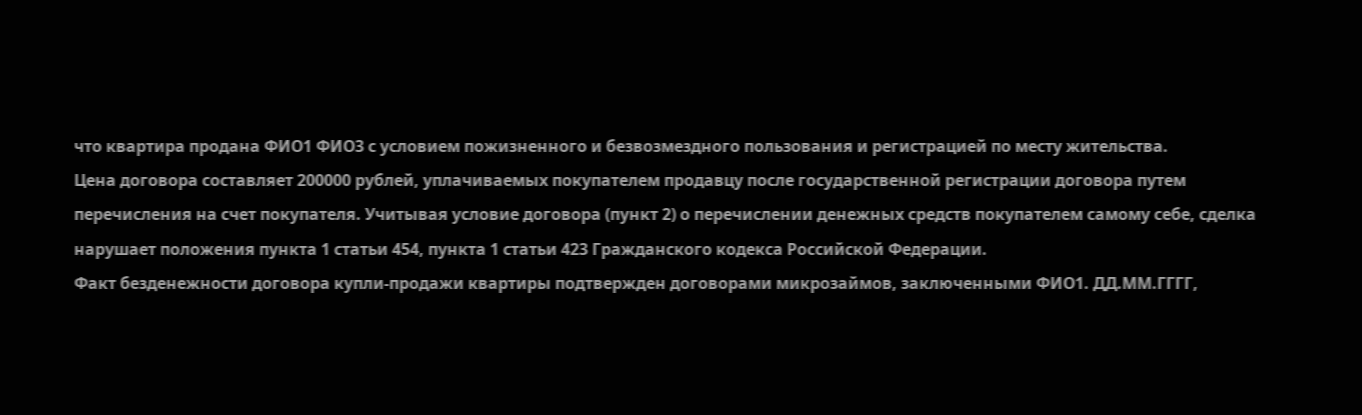что квартира продана ФИО1 ФИО3 с условием пожизненного и безвозмездного пользования и регистрацией по месту жительства.
Цена договора составляет 200000 рублей, уплачиваемых покупателем продавцу после государственной регистрации договора путем перечисления на счет покупателя. Учитывая условие договора (пункт 2) о перечислении денежных средств покупателем самому себе, сделка нарушает положения пункта 1 статьи 454, пункта 1 статьи 423 Гражданского кодекса Российской Федерации.
Факт безденежности договора купли-продажи квартиры подтвержден договорами микрозаймов, заключенными ФИО1. ДД.ММ.ГГГГ,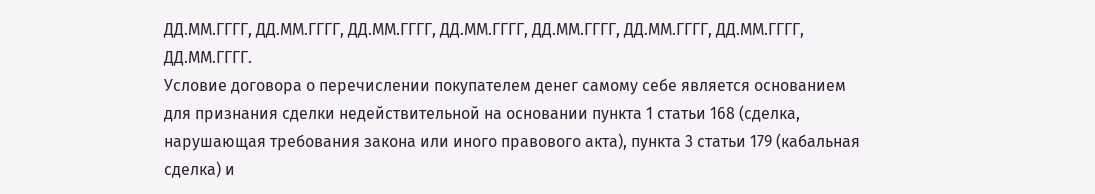ДД.ММ.ГГГГ, ДД.ММ.ГГГГ, ДД.ММ.ГГГГ, ДД.ММ.ГГГГ, ДД.ММ.ГГГГ, ДД.ММ.ГГГГ, ДД.ММ.ГГГГ, ДД.ММ.ГГГГ.
Условие договора о перечислении покупателем денег самому себе является основанием для признания сделки недействительной на основании пункта 1 статьи 168 (сделка, нарушающая требования закона или иного правового акта), пункта 3 статьи 179 (кабальная сделка) и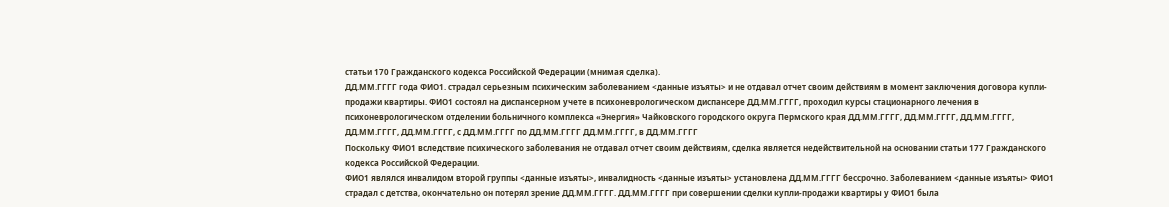статьи 170 Гражданского кодекса Российской Федерации (мнимая сделка).
ДД.ММ.ГГГГ года ФИО1. страдал серьезным психическим заболеванием <данные изъяты> и не отдавал отчет своим действиям в момент заключения договора купли-продажи квартиры. ФИО1 состоял на диспансерном учете в психоневрологическом диспансере ДД.ММ.ГГГГ, проходил курсы стационарного лечения в психоневрологическом отделении больничного комплекса «Энергия» Чайковского городского округа Пермского края ДД.ММ.ГГГГ, ДД.ММ.ГГГГ, ДД.ММ.ГГГГ, ДД.ММ.ГГГГ, ДД.ММ.ГГГГ, с ДД.ММ.ГГГГ по ДД.ММ.ГГГГ ДД.ММ.ГГГГ, в ДД.ММ.ГГГГ
Поскольку ФИО1 вследствие психического заболевания не отдавал отчет своим действиям, сделка является недействительной на основании статьи 177 Гражданского кодекса Российской Федерации.
ФИО1 являлся инвалидом второй группы <данные изъяты>, инвалидность <данные изъяты> установлена ДД.ММ.ГГГГ бессрочно. Заболеванием <данные изъяты> ФИО1 страдал с детства, окончательно он потерял зрение ДД.ММ.ГГГГ. ДД.ММ.ГГГГ при совершении сделки купли-продажи квартиры у ФИО1 была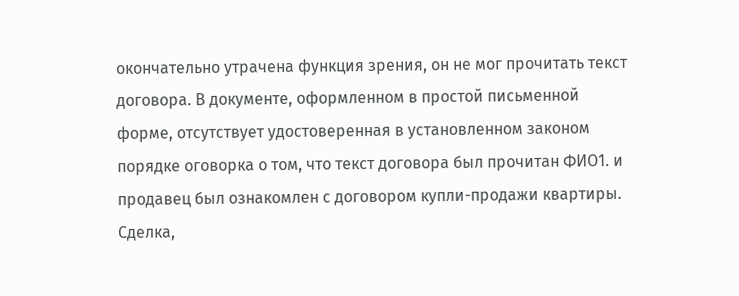окончательно утрачена функция зрения, он не мог прочитать текст договора. В документе, оформленном в простой письменной форме, отсутствует удостоверенная в установленном законом порядке оговорка о том, что текст договора был прочитан ФИО1. и продавец был ознакомлен с договором купли-продажи квартиры.
Сделка,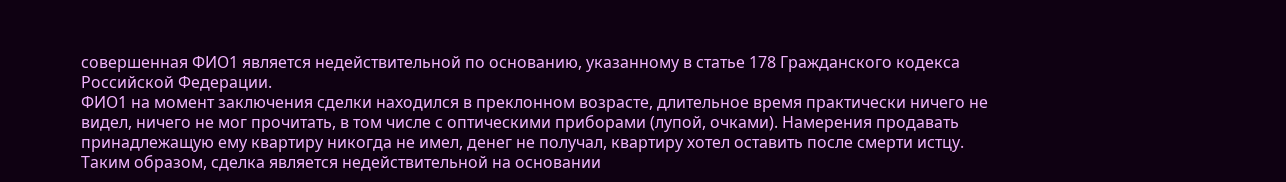совершенная ФИО1 является недействительной по основанию, указанному в статье 178 Гражданского кодекса Российской Федерации.
ФИО1 на момент заключения сделки находился в преклонном возрасте, длительное время практически ничего не видел, ничего не мог прочитать, в том числе с оптическими приборами (лупой, очками). Намерения продавать принадлежащую ему квартиру никогда не имел, денег не получал, квартиру хотел оставить после смерти истцу.
Таким образом, сделка является недействительной на основании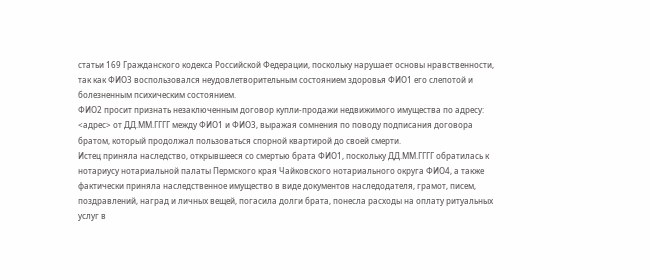статьи 169 Гражданского кодекса Российской Федерации, поскольку нарушает основы нравственности, так как ФИО3 воспользовался неудовлетворительным состоянием здоровья ФИО1 его слепотой и болезненным психическим состоянием.
ФИО2 просит признать незаключенным договор купли-продажи недвижимого имущества по адресу: <адрес> от ДД.ММ.ГГГГ между ФИО1 и ФИО3, выражая сомнения по поводу подписания договора братом, который продолжал пользоваться спорной квартирой до своей смерти.
Истец приняла наследство, открывшееся со смертью брата ФИО1, поскольку ДД.ММ.ГГГГ обратилась к нотариусу нотариальной палаты Пермского края Чайковского нотариального округа ФИО4, а также фактически приняла наследственное имущество в виде документов наследодателя, грамот, писем, поздравлений, наград и личных вещей, погасила долги брата, понесла расходы на оплату ритуальных услуг в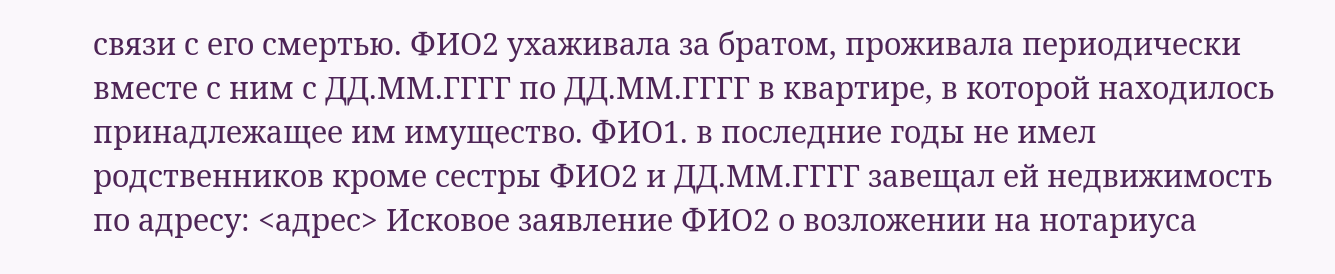связи с его смертью. ФИО2 ухаживала за братом, проживала периодически вместе с ним с ДД.ММ.ГГГГ по ДД.ММ.ГГГГ в квартире, в которой находилось принадлежащее им имущество. ФИО1. в последние годы не имел родственников кроме сестры ФИО2 и ДД.ММ.ГГГГ завещал ей недвижимость по адресу: <адрес> Исковое заявление ФИО2 о возложении на нотариуса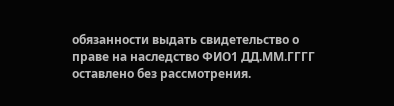обязанности выдать свидетельство о праве на наследство ФИО1 ДД.ММ.ГГГГ оставлено без рассмотрения.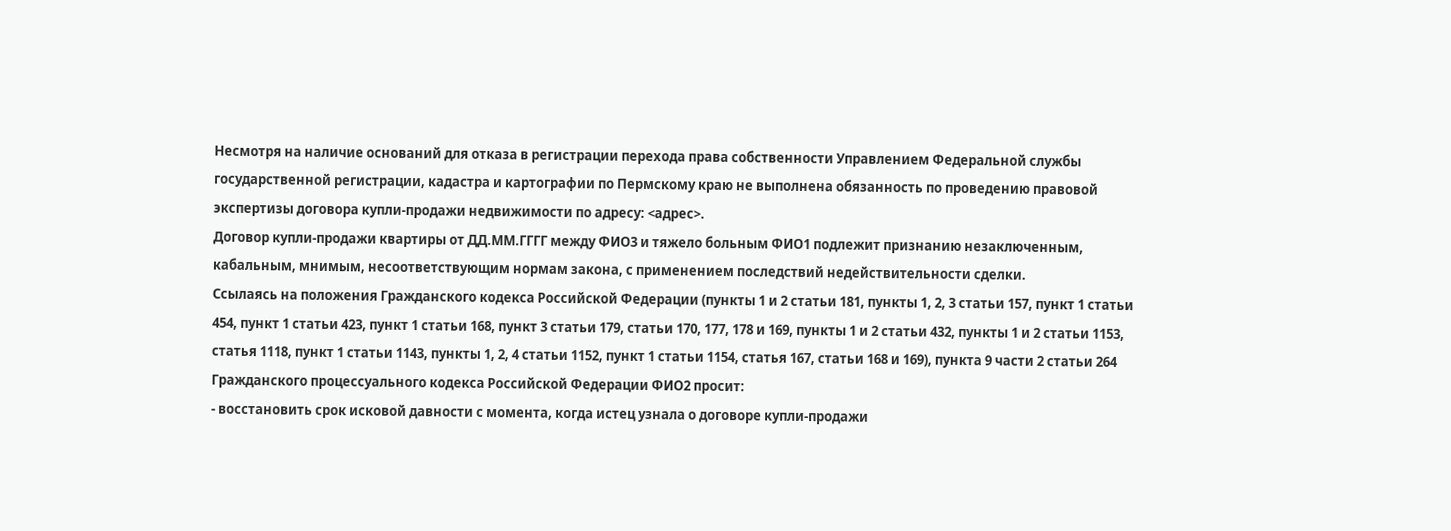Несмотря на наличие оснований для отказа в регистрации перехода права собственности Управлением Федеральной службы государственной регистрации, кадастра и картографии по Пермскому краю не выполнена обязанность по проведению правовой экспертизы договора купли-продажи недвижимости по адресу: <адрес>.
Договор купли-продажи квартиры от ДД.ММ.ГГГГ между ФИО3 и тяжело больным ФИО1 подлежит признанию незаключенным, кабальным, мнимым, несоответствующим нормам закона, с применением последствий недействительности сделки.
Ссылаясь на положения Гражданского кодекса Российской Федерации (пункты 1 и 2 статьи 181, пункты 1, 2, 3 статьи 157, пункт 1 статьи 454, пункт 1 статьи 423, пункт 1 статьи 168, пункт 3 статьи 179, статьи 170, 177, 178 и 169, пункты 1 и 2 статьи 432, пункты 1 и 2 статьи 1153, статья 1118, пункт 1 статьи 1143, пункты 1, 2, 4 статьи 1152, пункт 1 статьи 1154, статья 167, статьи 168 и 169), пункта 9 части 2 статьи 264 Гражданского процессуального кодекса Российской Федерации ФИО2 просит:
- восстановить срок исковой давности с момента, когда истец узнала о договоре купли-продажи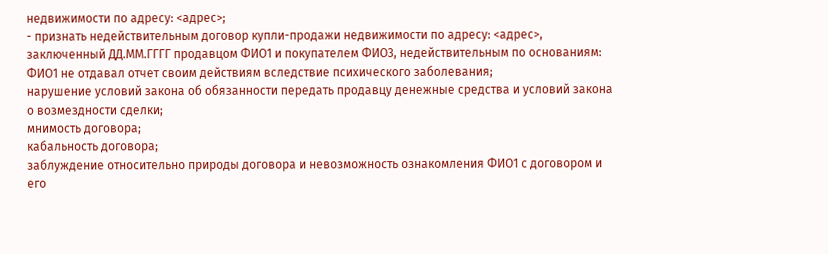недвижимости по адресу: <адрес>;
- признать недействительным договор купли-продажи недвижимости по адресу: <адрес>, заключенный ДД.ММ.ГГГГ продавцом ФИО1 и покупателем ФИО3, недействительным по основаниям:
ФИО1 не отдавал отчет своим действиям вследствие психического заболевания;
нарушение условий закона об обязанности передать продавцу денежные средства и условий закона о возмездности сделки;
мнимость договора;
кабальность договора;
заблуждение относительно природы договора и невозможность ознакомления ФИО1 с договором и его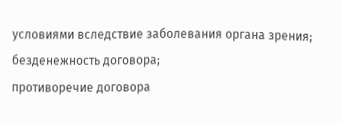условиями вследствие заболевания органа зрения;
безденежность договора;
противоречие договора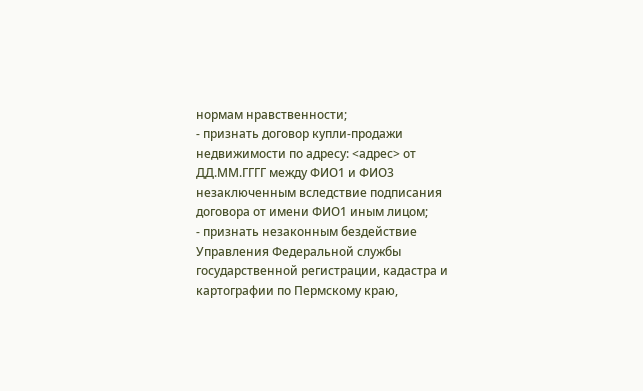нормам нравственности;
- признать договор купли-продажи недвижимости по адресу: <адрес> от ДД.ММ.ГГГГ между ФИО1 и ФИО3 незаключенным вследствие подписания договора от имени ФИО1 иным лицом;
- признать незаконным бездействие Управления Федеральной службы государственной регистрации, кадастра и картографии по Пермскому краю,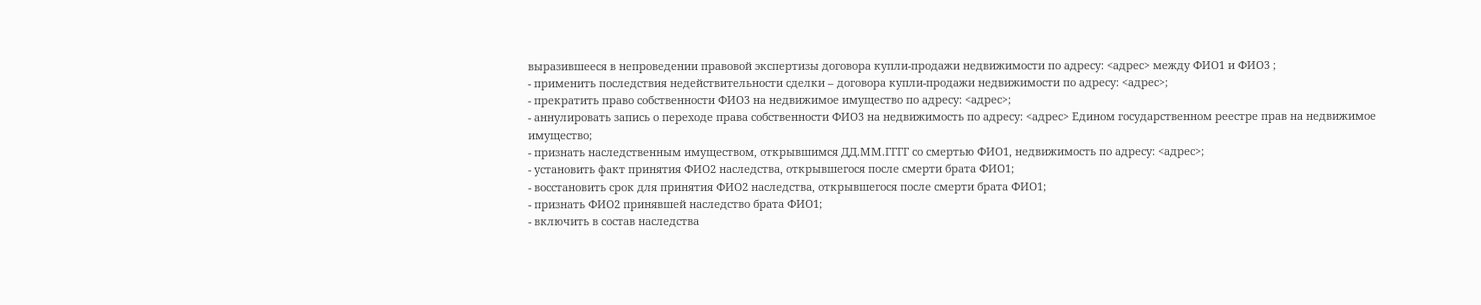выразившееся в непроведении правовой экспертизы договора купли-продажи недвижимости по адресу: <адрес> между ФИО1 и ФИО3 ;
- применить последствия недействительности сделки – договора купли-продажи недвижимости по адресу: <адрес>;
- прекратить право собственности ФИО3 на недвижимое имущество по адресу: <адрес>;
- аннулировать запись о переходе права собственности ФИО3 на недвижимость по адресу: <адрес> Едином государственном реестре прав на недвижимое имущество;
- признать наследственным имуществом, открывшимся ДД.ММ.ГГГГ со смертью ФИО1, недвижимость по адресу: <адрес>;
- установить факт принятия ФИО2 наследства, открывшегося после смерти брата ФИО1;
- восстановить срок для принятия ФИО2 наследства, открывшегося после смерти брата ФИО1;
- признать ФИО2 принявшей наследство брата ФИО1;
- включить в состав наследства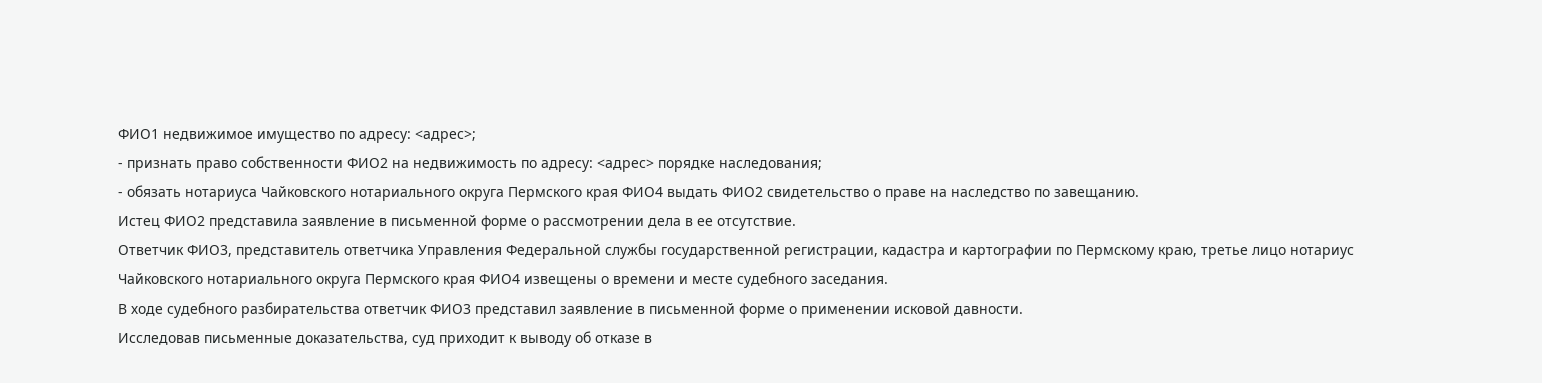ФИО1 недвижимое имущество по адресу: <адрес>;
- признать право собственности ФИО2 на недвижимость по адресу: <адрес> порядке наследования;
- обязать нотариуса Чайковского нотариального округа Пермского края ФИО4 выдать ФИО2 свидетельство о праве на наследство по завещанию.
Истец ФИО2 представила заявление в письменной форме о рассмотрении дела в ее отсутствие.
Ответчик ФИО3, представитель ответчика Управления Федеральной службы государственной регистрации, кадастра и картографии по Пермскому краю, третье лицо нотариус Чайковского нотариального округа Пермского края ФИО4 извещены о времени и месте судебного заседания.
В ходе судебного разбирательства ответчик ФИО3 представил заявление в письменной форме о применении исковой давности.
Исследовав письменные доказательства, суд приходит к выводу об отказе в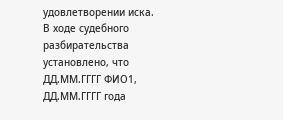удовлетворении иска.
В ходе судебного разбирательства установлено, что ДД.ММ.ГГГГ ФИО1, ДД.ММ.ГГГГ года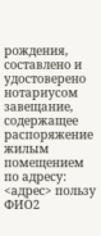рождения, составлено и удостоверено нотариусом завещание, содержащее распоряжение жилым помещением по адресу: <адрес> пользу ФИО2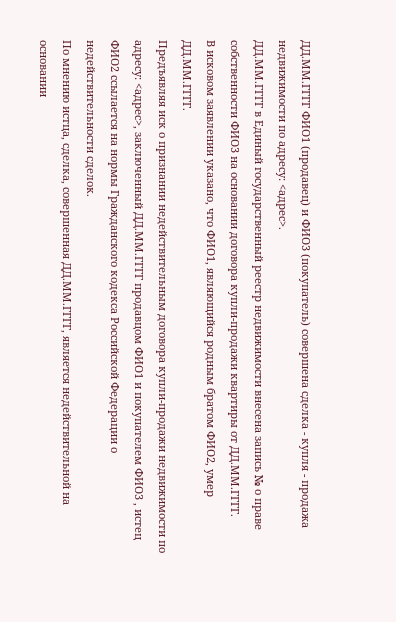ДД.ММ.ГГГГ ФИО1 (продавец) и ФИО3 (покупатель) совершена сделка - купля - продажа недвижимости по адресу: <адрес>.
ДД.ММ.ГГГГ в Единый государственный реестр недвижимости внесена запись № о праве собственности ФИО3 на основании договора купли-продажи квартиры от ДД.ММ.ГГГГ.
В исковом заявлении указано, что ФИО1, являющийся родным братом ФИО2, умер ДД.ММ.ГГГГ.
Предъявляя иск о признании недействительным договора купли-продажи недвижимости по адресу: <адрес>, заключенный ДД.ММ.ГГГГ продавцом ФИО1 и покупателем ФИО3 , истец ФИО2 ссылается на нормы Гражданского кодекса Российской Федерации о недействительности сделок.
По мнению истца, сделка, совершенная ДД.ММ.ГГГГ, является недействительной на основании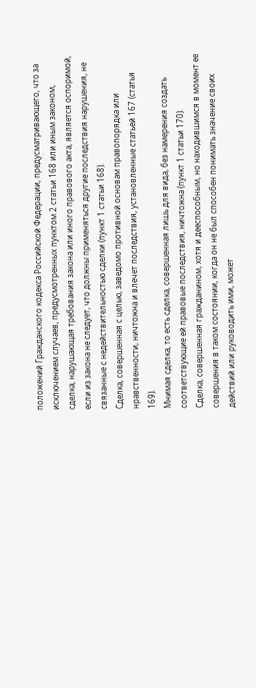положений Гражданского кодекса Российской Федерации, предусматривающего, что за исключением случаев, предусмотренных пунктом 2 статьи 168 или иным законом, сделка, нарушающая требования закона или иного правового акта, является оспоримой, если из закона не следует, что должны применяться другие последствия нарушения, не связанные с недействительностью сделки (пункт 1 статьи 168).
Сделка, совершенная с целью, заведомо противной основам правопорядка или нравственности, ничтожна и влечет последствия, установленные статьей 167 (статья 169).
Мнимая сделка, то есть сделка, совершенная лишь для вида, без намерения создать соответствующие ей правовые последствия, ничтожна (пункт 1 статьи 170).
Сделка, совершенная гражданином, хотя и дееспособным, но находившимся в момент ее совершения в таком состоянии, когда он не был способен понимать значение своих действий или руководить ими, может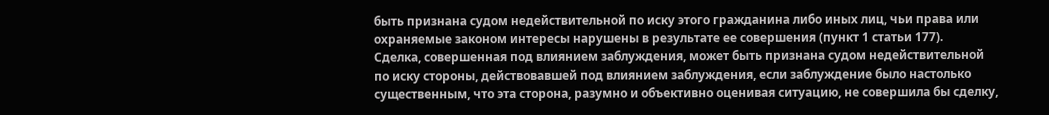быть признана судом недействительной по иску этого гражданина либо иных лиц, чьи права или охраняемые законом интересы нарушены в результате ее совершения (пункт 1 статьи 177).
Сделка, совершенная под влиянием заблуждения, может быть признана судом недействительной по иску стороны, действовавшей под влиянием заблуждения, если заблуждение было настолько существенным, что эта сторона, разумно и объективно оценивая ситуацию, не совершила бы сделку,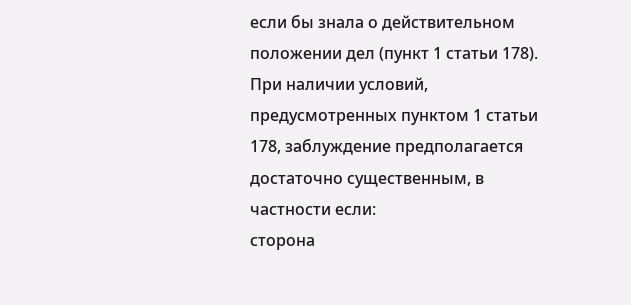если бы знала о действительном положении дел (пункт 1 статьи 178).
При наличии условий, предусмотренных пунктом 1 статьи 178, заблуждение предполагается достаточно существенным, в частности если:
сторона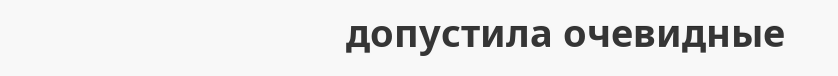допустила очевидные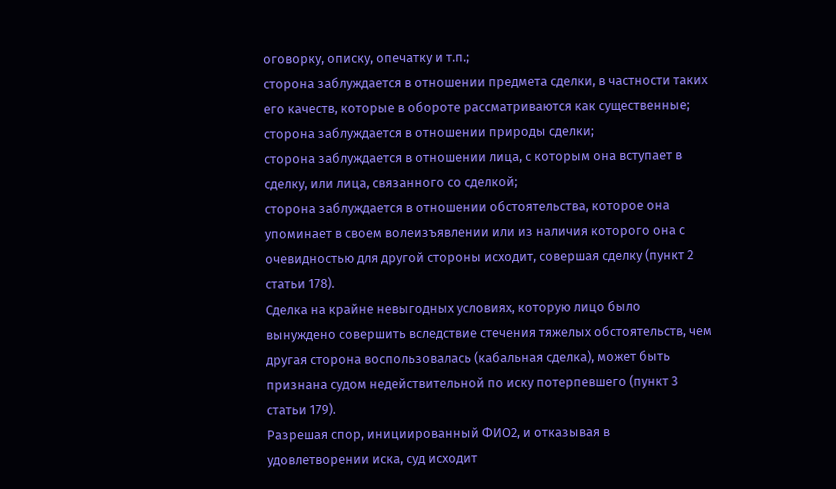оговорку, описку, опечатку и т.п.;
сторона заблуждается в отношении предмета сделки, в частности таких его качеств, которые в обороте рассматриваются как существенные;
сторона заблуждается в отношении природы сделки;
сторона заблуждается в отношении лица, с которым она вступает в сделку, или лица, связанного со сделкой;
сторона заблуждается в отношении обстоятельства, которое она упоминает в своем волеизъявлении или из наличия которого она с очевидностью для другой стороны исходит, совершая сделку (пункт 2 статьи 178).
Сделка на крайне невыгодных условиях, которую лицо было вынуждено совершить вследствие стечения тяжелых обстоятельств, чем другая сторона воспользовалась (кабальная сделка), может быть признана судом недействительной по иску потерпевшего (пункт 3 статьи 179).
Разрешая спор, инициированный ФИО2, и отказывая в удовлетворении иска, суд исходит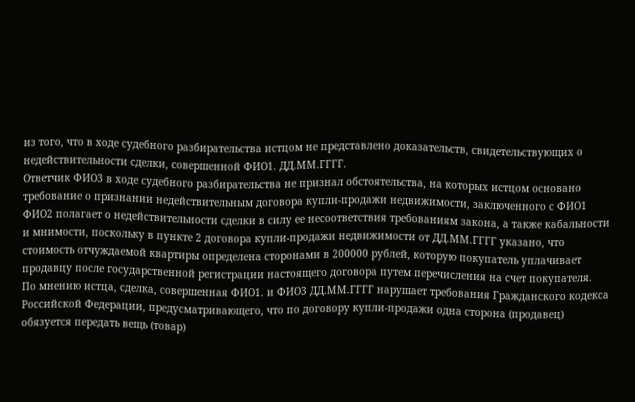из того, что в ходе судебного разбирательства истцом не представлено доказательств, свидетельствующих о недействительности сделки, совершенной ФИО1. ДД.ММ.ГГГГ.
Ответчик ФИО3 в ходе судебного разбирательства не признал обстоятельства, на которых истцом основано требование о признании недействительным договора купли-продажи недвижимости, заключенного с ФИО1
ФИО2 полагает о недействительности сделки в силу ее несоответствия требованиям закона, а также кабальности и мнимости, поскольку в пункте 2 договора купли-продажи недвижимости от ДД.ММ.ГГГГ указано, что стоимость отчуждаемой квартиры определена сторонами в 200000 рублей, которую покупатель уплачивает продавцу после государственной регистрации настоящего договора путем перечисления на счет покупателя.
По мнению истца, сделка, совершенная ФИО1. и ФИО3 ДД.ММ.ГГГГ нарушает требования Гражданского кодекса Российской Федерации, предусматривающего, что по договору купли-продажи одна сторона (продавец) обязуется передать вещь (товар)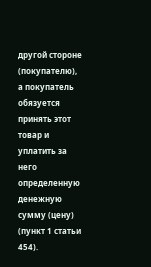другой стороне (покупателю), а покупатель обязуется принять этот товар и уплатить за него определенную денежную сумму (цену) (пункт 1 статьи 454).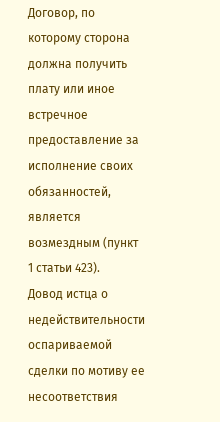Договор, по которому сторона должна получить плату или иное встречное предоставление за исполнение своих обязанностей, является возмездным (пункт 1 статьи 423).
Довод истца о недействительности оспариваемой сделки по мотиву ее несоответствия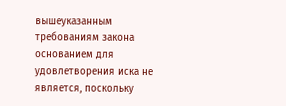вышеуказанным требованиям закона основанием для удовлетворения иска не является, поскольку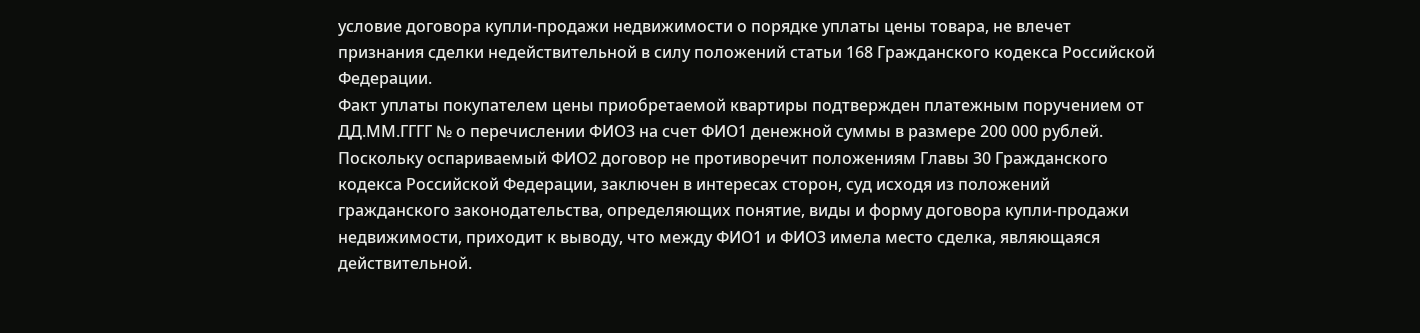условие договора купли-продажи недвижимости о порядке уплаты цены товара, не влечет признания сделки недействительной в силу положений статьи 168 Гражданского кодекса Российской Федерации.
Факт уплаты покупателем цены приобретаемой квартиры подтвержден платежным поручением от ДД.ММ.ГГГГ № о перечислении ФИО3 на счет ФИО1 денежной суммы в размере 200 000 рублей.
Поскольку оспариваемый ФИО2 договор не противоречит положениям Главы 30 Гражданского кодекса Российской Федерации, заключен в интересах сторон, суд исходя из положений гражданского законодательства, определяющих понятие, виды и форму договора купли-продажи недвижимости, приходит к выводу, что между ФИО1 и ФИО3 имела место сделка, являющаяся действительной.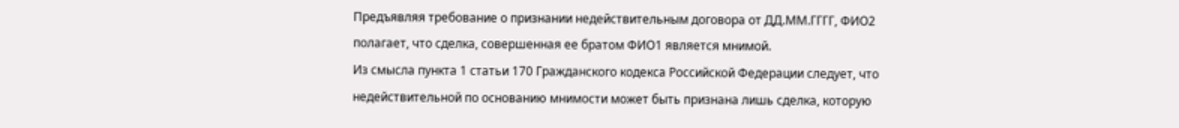Предъявляя требование о признании недействительным договора от ДД.ММ.ГГГГ, ФИО2 полагает, что сделка, совершенная ее братом ФИО1 является мнимой.
Из смысла пункта 1 статьи 170 Гражданского кодекса Российской Федерации следует, что недействительной по основанию мнимости может быть признана лишь сделка, которую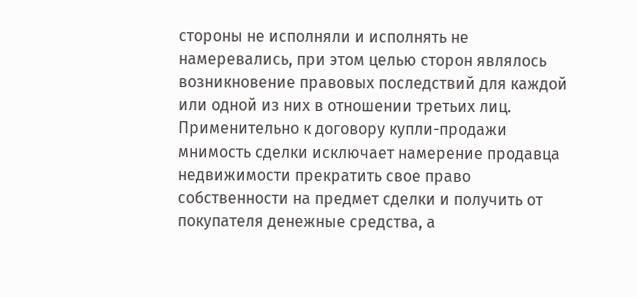стороны не исполняли и исполнять не намеревались, при этом целью сторон являлось возникновение правовых последствий для каждой или одной из них в отношении третьих лиц.
Применительно к договору купли-продажи мнимость сделки исключает намерение продавца недвижимости прекратить свое право собственности на предмет сделки и получить от покупателя денежные средства, а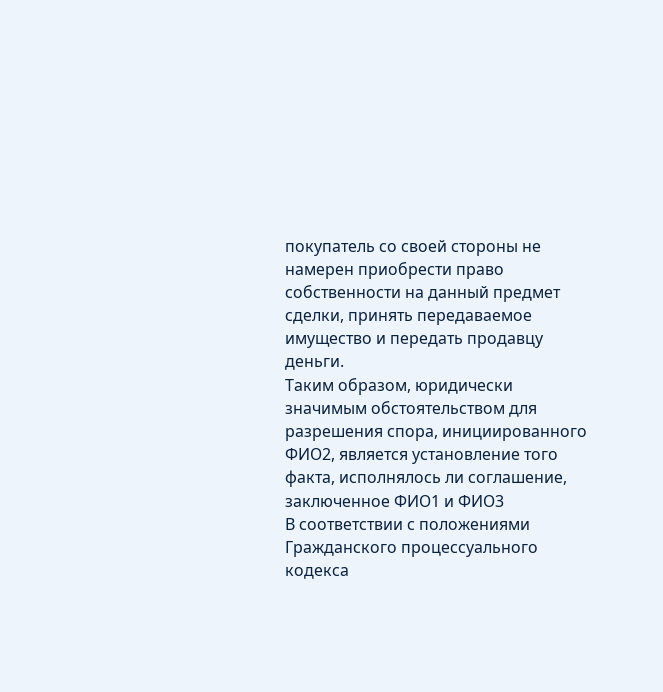покупатель со своей стороны не намерен приобрести право собственности на данный предмет сделки, принять передаваемое имущество и передать продавцу деньги.
Таким образом, юридически значимым обстоятельством для разрешения спора, инициированного ФИО2, является установление того факта, исполнялось ли соглашение, заключенное ФИО1 и ФИО3
В соответствии с положениями Гражданского процессуального кодекса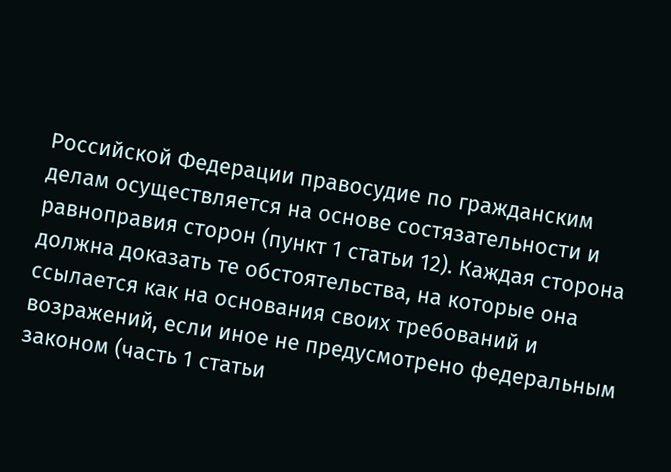Российской Федерации правосудие по гражданским делам осуществляется на основе состязательности и равноправия сторон (пункт 1 статьи 12). Каждая сторона должна доказать те обстоятельства, на которые она ссылается как на основания своих требований и возражений, если иное не предусмотрено федеральным законом (часть 1 статьи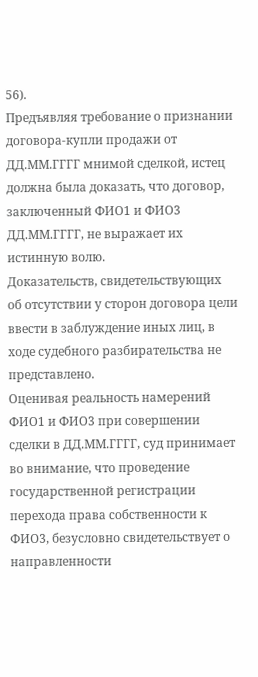56).
Предъявляя требование о признании договора-купли продажи от ДД.ММ.ГГГГ мнимой сделкой, истец должна была доказать, что договор, заключенный ФИО1 и ФИО3 ДД.ММ.ГГГГ, не выражает их истинную волю.
Доказательств, свидетельствующих об отсутствии у сторон договора цели ввести в заблуждение иных лиц, в ходе судебного разбирательства не представлено.
Оценивая реальность намерений ФИО1 и ФИО3 при совершении сделки в ДД.ММ.ГГГГ, суд принимает во внимание, что проведение государственной регистрации перехода права собственности к ФИО3, безусловно свидетельствует о направленности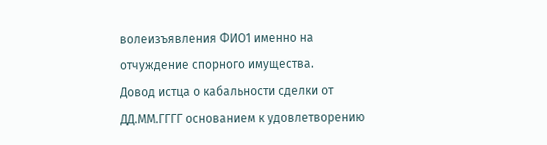волеизъявления ФИО1 именно на отчуждение спорного имущества.
Довод истца о кабальности сделки от ДД.ММ.ГГГГ основанием к удовлетворению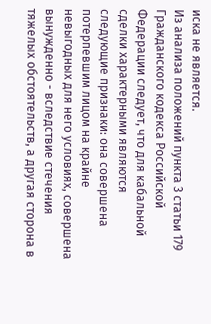иска не является.
Из анализа положений пункта 3 статьи 179 Гражданского кодекса Российской Федерации следует, что для кабальной сделки характерными являются следующие признаки: она совершена потерпевшим лицом на крайне невыгодных для него условиях, совершена вынужденно - вследствие стечения тяжелых обстоятельств, а другая сторона в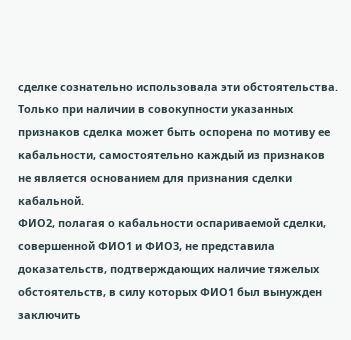сделке сознательно использовала эти обстоятельства. Только при наличии в совокупности указанных признаков сделка может быть оспорена по мотиву ее кабальности, самостоятельно каждый из признаков не является основанием для признания сделки кабальной.
ФИО2, полагая о кабальности оспариваемой сделки, совершенной ФИО1 и ФИО3, не представила доказательств, подтверждающих наличие тяжелых обстоятельств, в силу которых ФИО1 был вынужден заключить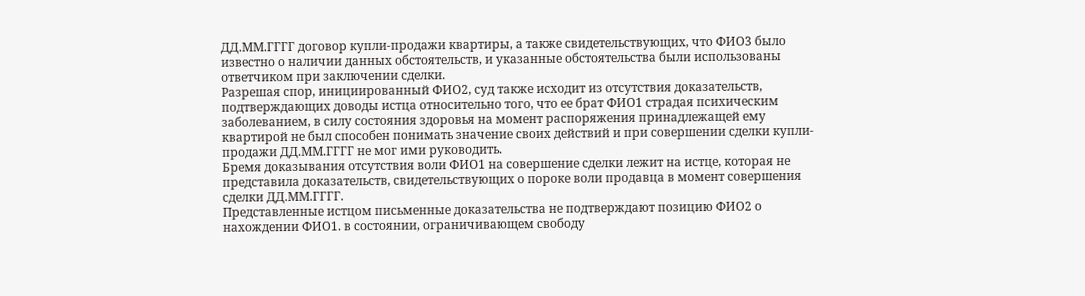ДД.ММ.ГГГГ договор купли-продажи квартиры, а также свидетельствующих, что ФИО3 было известно о наличии данных обстоятельств, и указанные обстоятельства были использованы ответчиком при заключении сделки.
Разрешая спор, инициированный ФИО2, суд также исходит из отсутствия доказательств, подтверждающих доводы истца относительно того, что ее брат ФИО1 страдая психическим заболеванием, в силу состояния здоровья на момент распоряжения принадлежащей ему квартирой не был способен понимать значение своих действий и при совершении сделки купли-продажи ДД.ММ.ГГГГ не мог ими руководить.
Бремя доказывания отсутствия воли ФИО1 на совершение сделки лежит на истце, которая не представила доказательств, свидетельствующих о пороке воли продавца в момент совершения сделки ДД.ММ.ГГГГ.
Представленные истцом письменные доказательства не подтверждают позицию ФИО2 о нахождении ФИО1. в состоянии, ограничивающем свободу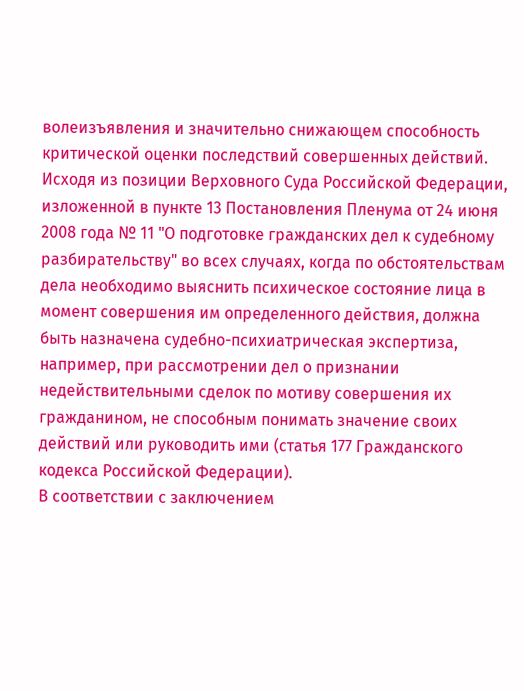волеизъявления и значительно снижающем способность критической оценки последствий совершенных действий.
Исходя из позиции Верховного Суда Российской Федерации, изложенной в пункте 13 Постановления Пленума от 24 июня 2008 года № 11 "О подготовке гражданских дел к судебному разбирательству" во всех случаях, когда по обстоятельствам дела необходимо выяснить психическое состояние лица в момент совершения им определенного действия, должна быть назначена судебно-психиатрическая экспертиза, например, при рассмотрении дел о признании недействительными сделок по мотиву совершения их гражданином, не способным понимать значение своих действий или руководить ими (статья 177 Гражданского кодекса Российской Федерации).
В соответствии с заключением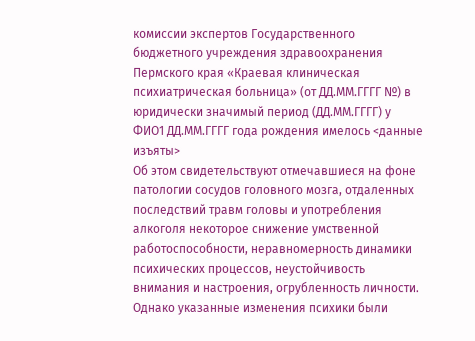комиссии экспертов Государственного бюджетного учреждения здравоохранения Пермского края «Краевая клиническая психиатрическая больница» (от ДД.ММ.ГГГГ №) в юридически значимый период (ДД.ММ.ГГГГ) у ФИО1 ДД.ММ.ГГГГ года рождения имелось <данные изъяты>
Об этом свидетельствуют отмечавшиеся на фоне патологии сосудов головного мозга, отдаленных последствий травм головы и употребления алкоголя некоторое снижение умственной работоспособности, неравномерность динамики психических процессов, неустойчивость внимания и настроения, огрубленность личности.
Однако указанные изменения психики были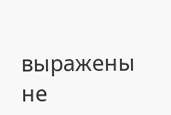выражены не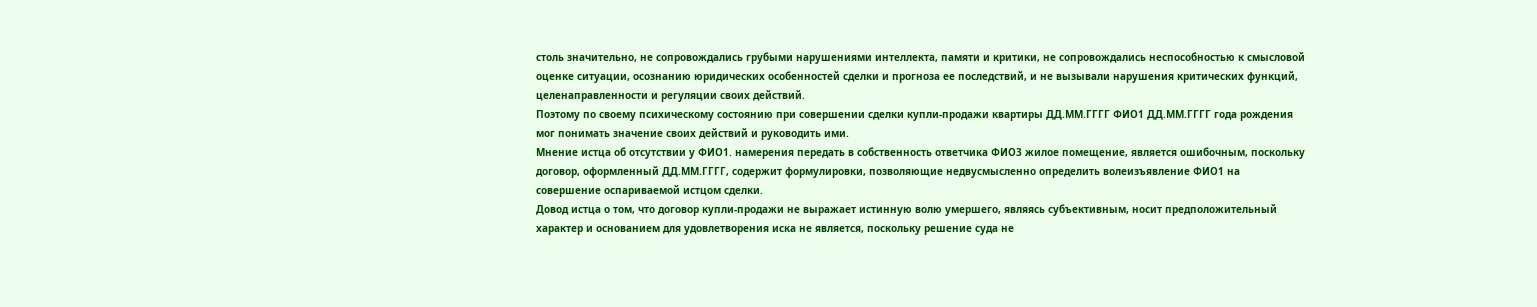столь значительно, не сопровождались грубыми нарушениями интеллекта, памяти и критики, не сопровождались неспособностью к смысловой оценке ситуации, осознанию юридических особенностей сделки и прогноза ее последствий, и не вызывали нарушения критических функций, целенаправленности и регуляции своих действий.
Поэтому по своему психическому состоянию при совершении сделки купли-продажи квартиры ДД.ММ.ГГГГ ФИО1 ДД.ММ.ГГГГ года рождения мог понимать значение своих действий и руководить ими.
Мнение истца об отсутствии у ФИО1. намерения передать в собственность ответчика ФИО3 жилое помещение, является ошибочным, поскольку договор, оформленный ДД.ММ.ГГГГ, содержит формулировки, позволяющие недвусмысленно определить волеизъявление ФИО1 на совершение оспариваемой истцом сделки.
Довод истца о том, что договор купли-продажи не выражает истинную волю умершего, являясь субъективным, носит предположительный характер и основанием для удовлетворения иска не является, поскольку решение суда не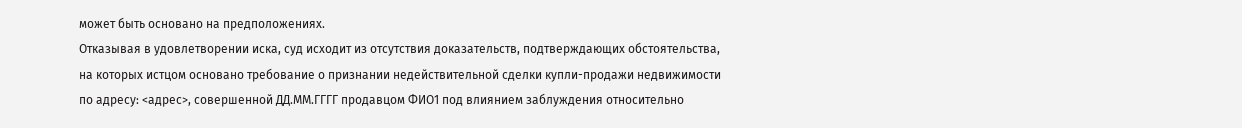может быть основано на предположениях.
Отказывая в удовлетворении иска, суд исходит из отсутствия доказательств, подтверждающих обстоятельства, на которых истцом основано требование о признании недействительной сделки купли-продажи недвижимости по адресу: <адрес>, совершенной ДД.ММ.ГГГГ продавцом ФИО1 под влиянием заблуждения относительно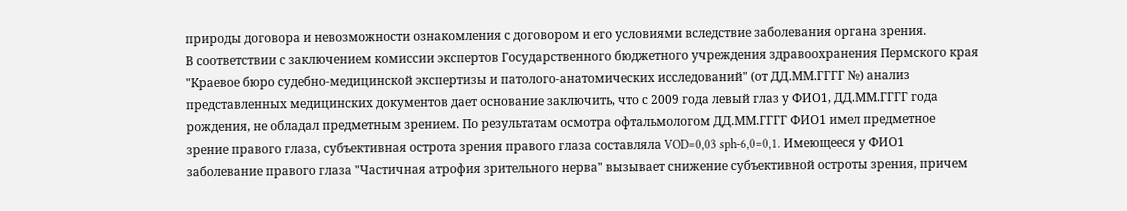природы договора и невозможности ознакомления с договором и его условиями вследствие заболевания органа зрения.
В соответствии с заключением комиссии экспертов Государственного бюджетного учреждения здравоохранения Пермского края "Краевое бюро судебно-медицинской экспертизы и патолого-анатомических исследований" (от ДД.ММ.ГГГГ №) анализ представленных медицинских документов дает основание заключить, что с 2009 года левый глаз у ФИО1, ДД.ММ.ГГГГ года рождения, не обладал предметным зрением. По результатам осмотра офтальмологом ДД.ММ.ГГГГ ФИО1 имел предметное зрение правого глаза, субъективная острота зрения правого глаза составляла VOD=0,03 sph-6,0=0,1. Имеющееся у ФИО1 заболевание правого глаза "Частичная атрофия зрительного нерва" вызывает снижение субъективной остроты зрения, причем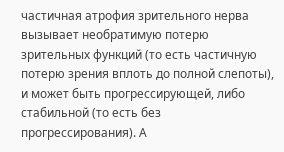частичная атрофия зрительного нерва вызывает необратимую потерю зрительных функций (то есть частичную потерю зрения вплоть до полной слепоты), и может быть прогрессирующей, либо стабильной (то есть без прогрессирования). А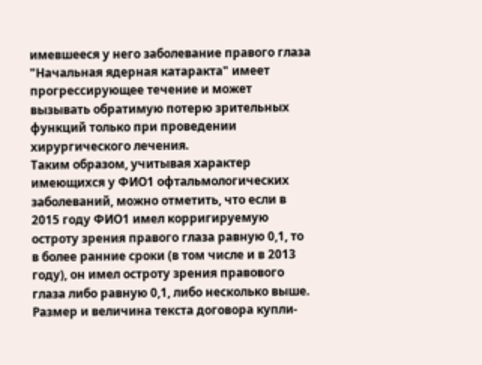имевшееся у него заболевание правого глаза "Начальная ядерная катаракта" имеет прогрессирующее течение и может вызывать обратимую потерю зрительных функций только при проведении хирургического лечения.
Таким образом, учитывая характер имеющихся у ФИО1 офтальмологических заболеваний, можно отметить, что если в 2015 году ФИО1 имел корригируемую остроту зрения правого глаза равную 0,1, то в более ранние сроки (в том числе и в 2013 году), он имел остроту зрения правового глаза либо равную 0,1, либо несколько выше. Размер и величина текста договора купли-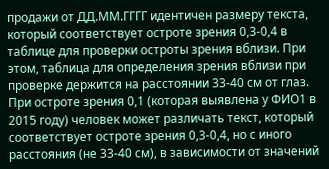продажи от ДД.ММ.ГГГГ идентичен размеру текста, который соответствует остроте зрения 0,3-0,4 в таблице для проверки остроты зрения вблизи. При этом, таблица для определения зрения вблизи при проверке держится на расстоянии 33-40 см от глаз. При остроте зрения 0,1 (которая выявлена у ФИО1 в 2015 году) человек может различать текст, который соответствует остроте зрения 0,3-0,4, но с иного расстояния (не 33-40 см), в зависимости от значений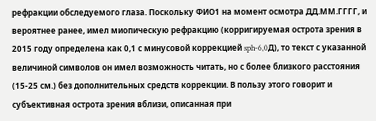рефракции обследуемого глаза. Поскольку ФИО1 на момент осмотра ДД.ММ.ГГГГ, и вероятнее ранее, имел миопическую рефракцию (корригируемая острота зрения в 2015 году определена как 0,1 с минусовой коррекцией sph-6,0Д), то текст с указанной величиной символов он имел возможность читать, но с более близкого расстояния (15-25 см.) без дополнительных средств коррекции. В пользу этого говорит и субъективная острота зрения вблизи, описанная при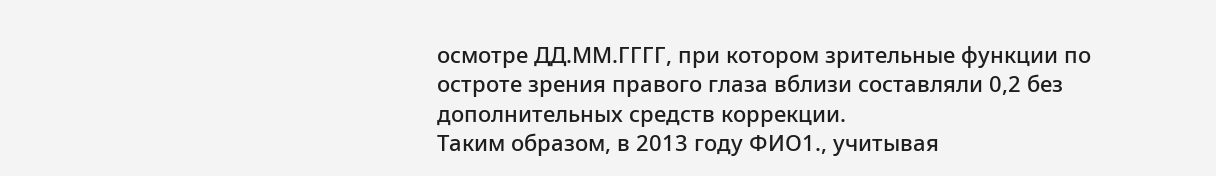осмотре ДД.ММ.ГГГГ, при котором зрительные функции по остроте зрения правого глаза вблизи составляли 0,2 без дополнительных средств коррекции.
Таким образом, в 2013 году ФИО1., учитывая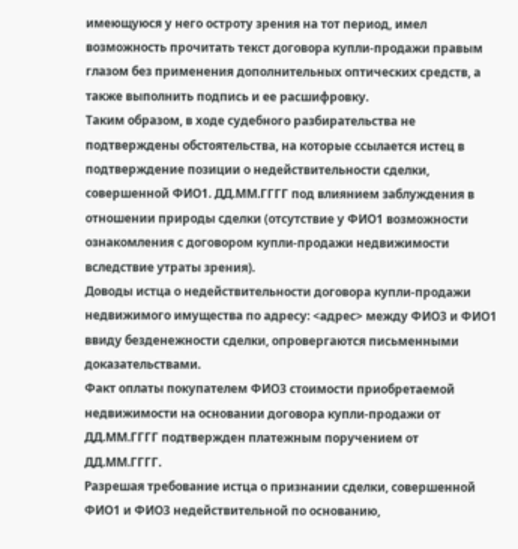имеющуюся у него остроту зрения на тот период, имел возможность прочитать текст договора купли-продажи правым глазом без применения дополнительных оптических средств, а также выполнить подпись и ее расшифровку.
Таким образом, в ходе судебного разбирательства не подтверждены обстоятельства, на которые ссылается истец в подтверждение позиции о недействительности сделки, совершенной ФИО1. ДД.ММ.ГГГГ под влиянием заблуждения в отношении природы сделки (отсутствие у ФИО1 возможности ознакомления с договором купли-продажи недвижимости вследствие утраты зрения).
Доводы истца о недействительности договора купли-продажи недвижимого имущества по адресу: <адрес> между ФИО3 и ФИО1 ввиду безденежности сделки, опровергаются письменными доказательствами.
Факт оплаты покупателем ФИО3 стоимости приобретаемой недвижимости на основании договора купли-продажи от ДД.ММ.ГГГГ подтвержден платежным поручением от ДД.ММ.ГГГГ.
Разрешая требование истца о признании сделки, совершенной ФИО1 и ФИО3 недействительной по основанию,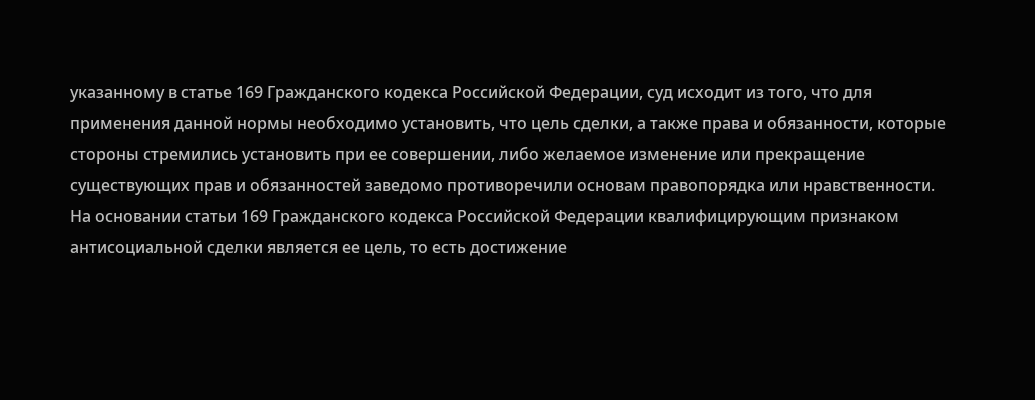указанному в статье 169 Гражданского кодекса Российской Федерации, суд исходит из того, что для применения данной нормы необходимо установить, что цель сделки, а также права и обязанности, которые стороны стремились установить при ее совершении, либо желаемое изменение или прекращение существующих прав и обязанностей заведомо противоречили основам правопорядка или нравственности.
На основании статьи 169 Гражданского кодекса Российской Федерации квалифицирующим признаком антисоциальной сделки является ее цель, то есть достижение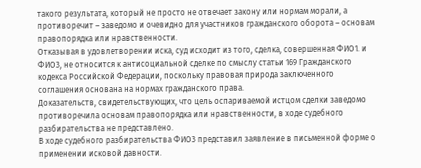такого результата, который не просто не отвечает закону или нормам морали, а противоречит – заведомо и очевидно для участников гражданского оборота – основам правопорядка или нравственности.
Отказывая в удовлетворении иска, суд исходит из того, сделка, совершенная ФИО1. и ФИО3, не относится к антисоциальной сделке по смыслу статьи 169 Гражданского кодекса Российской Федерации, поскольку правовая природа заключенного соглашения основана на нормах гражданского права.
Доказательств, свидетельствующих, что цель оспариваемой истцом сделки заведомо противоречила основам правопорядка или нравственности, в ходе судебного разбирательства не представлено.
В ходе судебного разбирательства ФИО3 представил заявление в письменной форме о применении исковой давности.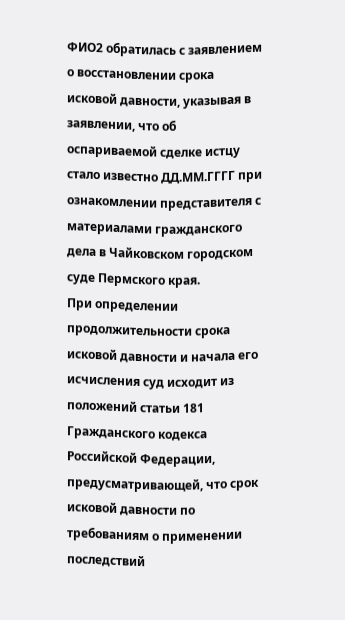ФИО2 обратилась с заявлением о восстановлении срока исковой давности, указывая в заявлении, что об оспариваемой сделке истцу стало известно ДД.ММ.ГГГГ при ознакомлении представителя с материалами гражданского дела в Чайковском городском суде Пермского края.
При определении продолжительности срока исковой давности и начала его исчисления суд исходит из положений статьи 181 Гражданского кодекса Российской Федерации, предусматривающей, что срок исковой давности по требованиям о применении последствий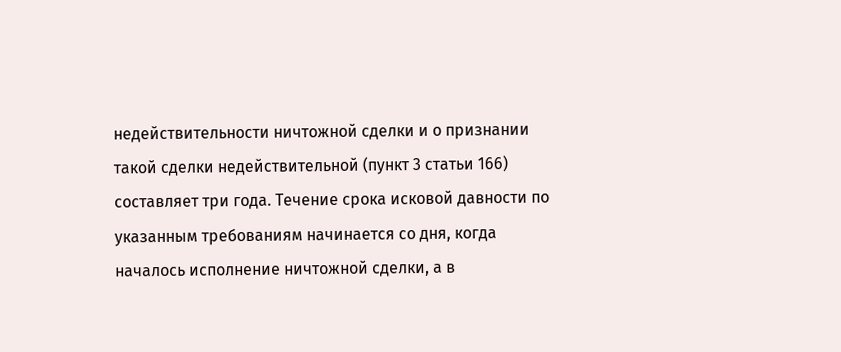недействительности ничтожной сделки и о признании такой сделки недействительной (пункт 3 статьи 166) составляет три года. Течение срока исковой давности по указанным требованиям начинается со дня, когда началось исполнение ничтожной сделки, а в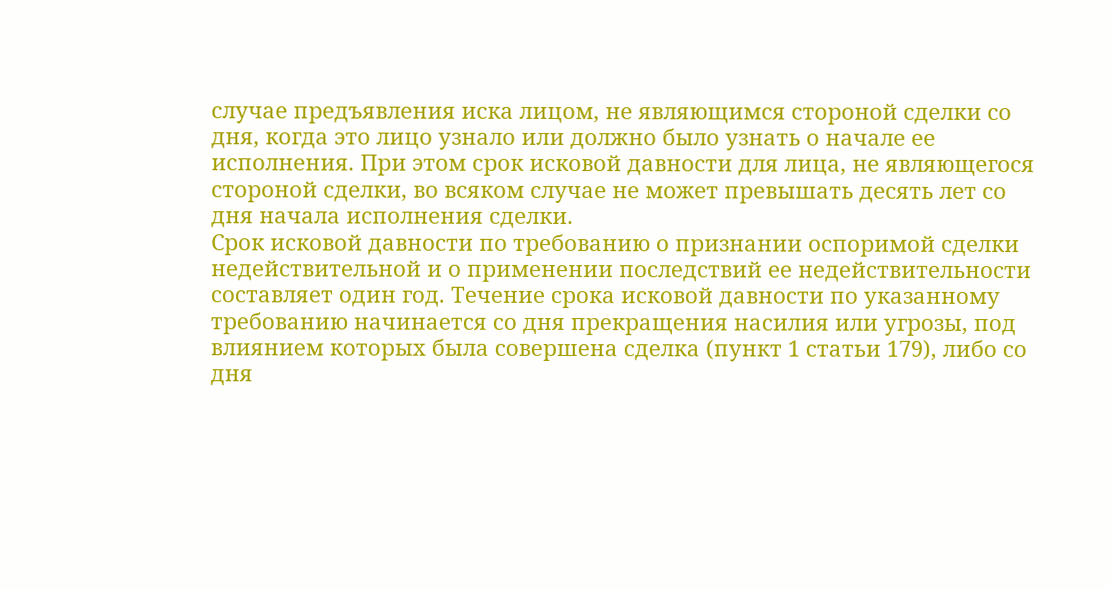случае предъявления иска лицом, не являющимся стороной сделки со дня, когда это лицо узнало или должно было узнать о начале ее исполнения. При этом срок исковой давности для лица, не являющегося стороной сделки, во всяком случае не может превышать десять лет со дня начала исполнения сделки.
Срок исковой давности по требованию о признании оспоримой сделки недействительной и о применении последствий ее недействительности составляет один год. Течение срока исковой давности по указанному требованию начинается со дня прекращения насилия или угрозы, под влиянием которых была совершена сделка (пункт 1 статьи 179), либо со дня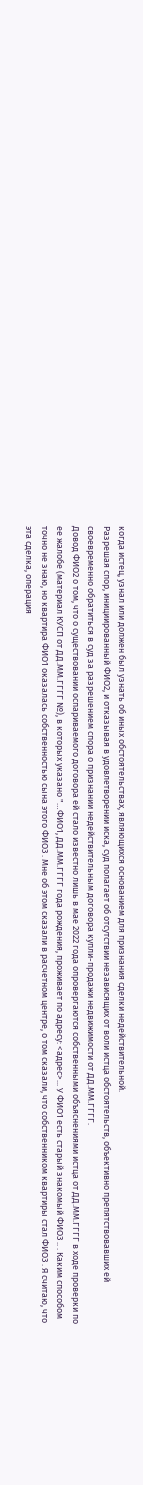когда истец, узнал или должен был узнать об иных обстоятельствах, являющихся основанием для признания сделки недействительной.
Разрешая спор, инициированный ФИО2, и отказывая в удовлетворении иска, суд полагает об отсутствии независящих от воли истца обстоятельств, объективно препятствовавших ей своевременно обратиться в суд за разрешением спора о признании недействительным договора купли-продажи недвижимости от ДД.ММ.ГГГГ.
Довод ФИО2 о том, что о существовании оспариваемого договора ей стало известно лишь в мае 2022 года опровергаются собственными объяснениями истца от ДД.ММ.ГГГГ в ходе проверки по ее жалобе (материал КУСП от ДД.ММ.ГГГГ №), в которых указано "…ФИО1, ДД.ММ.ГГГГ года рождения, проживает по адресу: <адрес>... У ФИО1 есть старый знакомый ФИО3 .. . Каким способом точно не знаю, но квартира ФИО1 оказалась собственностью сына этого ФИО3 . Мне об этом сказали в расчетном центре, о том сказали, что собственником квартиры стал ФИО3 . Я считаю, что эта сделка, операция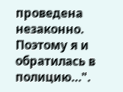проведена незаконно. Поэтому я и обратилась в полицию…".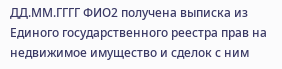ДД.ММ.ГГГГ ФИО2 получена выписка из Единого государственного реестра прав на недвижимое имущество и сделок с ним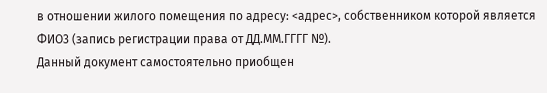в отношении жилого помещения по адресу: <адрес>, собственником которой является ФИО3 (запись регистрации права от ДД.ММ.ГГГГ №).
Данный документ самостоятельно приобщен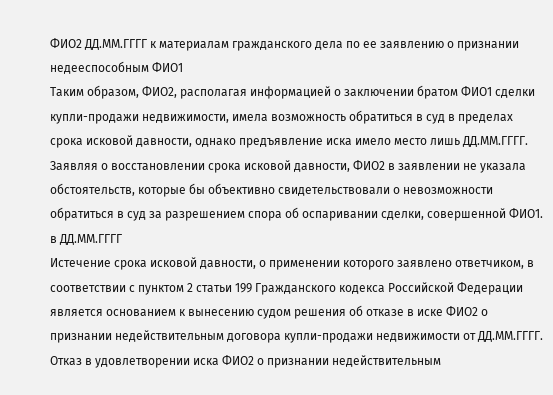ФИО2 ДД.ММ.ГГГГ к материалам гражданского дела по ее заявлению о признании недееспособным ФИО1
Таким образом, ФИО2, располагая информацией о заключении братом ФИО1 сделки купли-продажи недвижимости, имела возможность обратиться в суд в пределах срока исковой давности, однако предъявление иска имело место лишь ДД.ММ.ГГГГ.
Заявляя о восстановлении срока исковой давности, ФИО2 в заявлении не указала обстоятельств, которые бы объективно свидетельствовали о невозможности обратиться в суд за разрешением спора об оспаривании сделки, совершенной ФИО1. в ДД.ММ.ГГГГ
Истечение срока исковой давности, о применении которого заявлено ответчиком, в соответствии с пунктом 2 статьи 199 Гражданского кодекса Российской Федерации является основанием к вынесению судом решения об отказе в иске ФИО2 о признании недействительным договора купли-продажи недвижимости от ДД.ММ.ГГГГ.
Отказ в удовлетворении иска ФИО2 о признании недействительным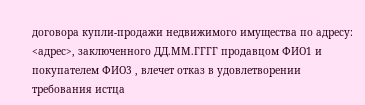договора купли-продажи недвижимого имущества по адресу: <адрес>, заключенного ДД.ММ.ГГГГ продавцом ФИО1 и покупателем ФИО3 , влечет отказ в удовлетворении требования истца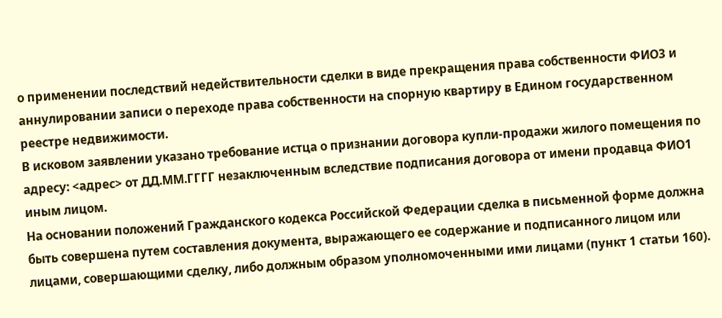о применении последствий недействительности сделки в виде прекращения права собственности ФИО3 и аннулировании записи о переходе права собственности на спорную квартиру в Едином государственном реестре недвижимости.
В исковом заявлении указано требование истца о признании договора купли-продажи жилого помещения по адресу: <адрес> от ДД.ММ.ГГГГ незаключенным вследствие подписания договора от имени продавца ФИО1 иным лицом.
На основании положений Гражданского кодекса Российской Федерации сделка в письменной форме должна быть совершена путем составления документа, выражающего ее содержание и подписанного лицом или лицами, совершающими сделку, либо должным образом уполномоченными ими лицами (пункт 1 статьи 160).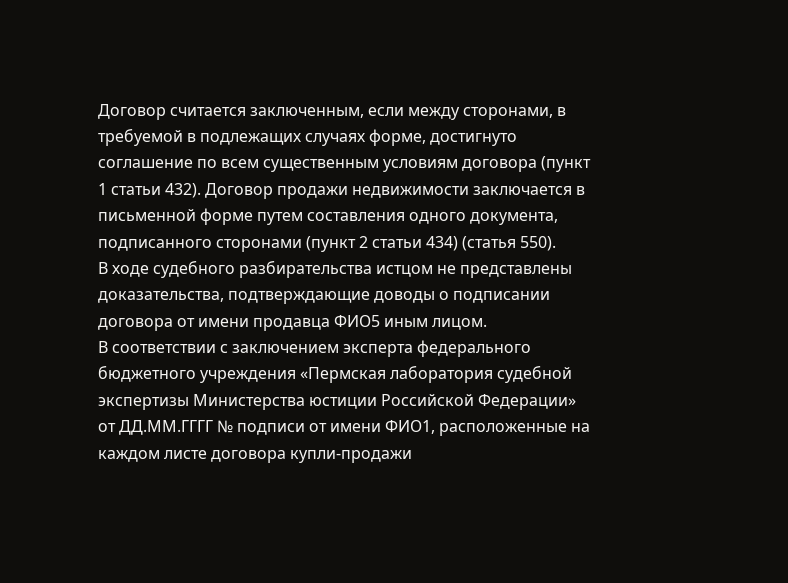Договор считается заключенным, если между сторонами, в требуемой в подлежащих случаях форме, достигнуто соглашение по всем существенным условиям договора (пункт 1 статьи 432). Договор продажи недвижимости заключается в письменной форме путем составления одного документа, подписанного сторонами (пункт 2 статьи 434) (статья 550).
В ходе судебного разбирательства истцом не представлены доказательства, подтверждающие доводы о подписании договора от имени продавца ФИО5 иным лицом.
В соответствии с заключением эксперта федерального бюджетного учреждения «Пермская лаборатория судебной экспертизы Министерства юстиции Российской Федерации» от ДД.ММ.ГГГГ № подписи от имени ФИО1, расположенные на каждом листе договора купли-продажи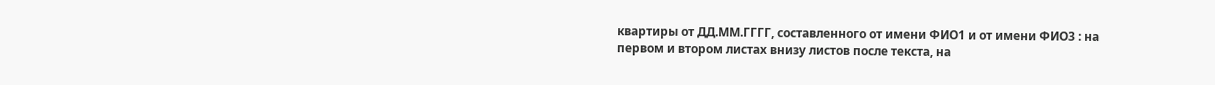квартиры от ДД.ММ.ГГГГ, составленного от имени ФИО1 и от имени ФИО3 : на первом и втором листах внизу листов после текста, на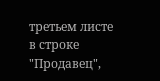третьем листе в строке "Продавец",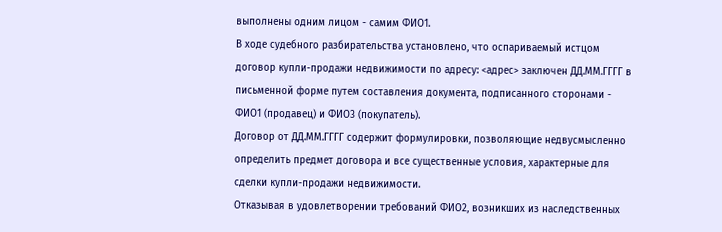выполнены одним лицом - самим ФИО1.
В ходе судебного разбирательства установлено, что оспариваемый истцом договор купли-продажи недвижимости по адресу: <адрес> заключен ДД.ММ.ГГГГ в письменной форме путем составления документа, подписанного сторонами - ФИО1 (продавец) и ФИО3 (покупатель).
Договор от ДД.ММ.ГГГГ содержит формулировки, позволяющие недвусмысленно определить предмет договора и все существенные условия, характерные для сделки купли-продажи недвижимости.
Отказывая в удовлетворении требований ФИО2, возникших из наследственных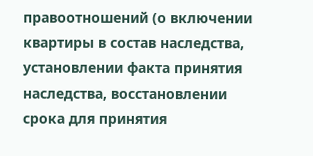правоотношений (о включении квартиры в состав наследства, установлении факта принятия наследства, восстановлении срока для принятия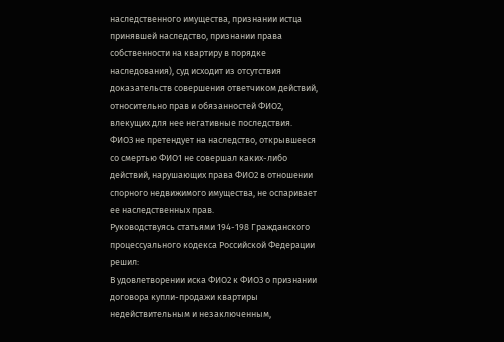наследственного имущества, признании истца принявшей наследство, признании права собственности на квартиру в порядке наследования), суд исходит из отсутствия доказательств совершения ответчиком действий, относительно прав и обязанностей ФИО2, влекущих для нее негативные последствия.
ФИО3 не претендует на наследство, открывшееся со смертью ФИО1 не совершал каких-либо действий, нарушающих права ФИО2 в отношении спорного недвижимого имущества, не оспаривает ее наследственных прав.
Руководствуясь статьями 194-198 Гражданского процессуального кодекса Российской Федерации
решил:
В удовлетворении иска ФИО2 к ФИО3 о признании договора купли-продажи квартиры недействительным и незаключенным,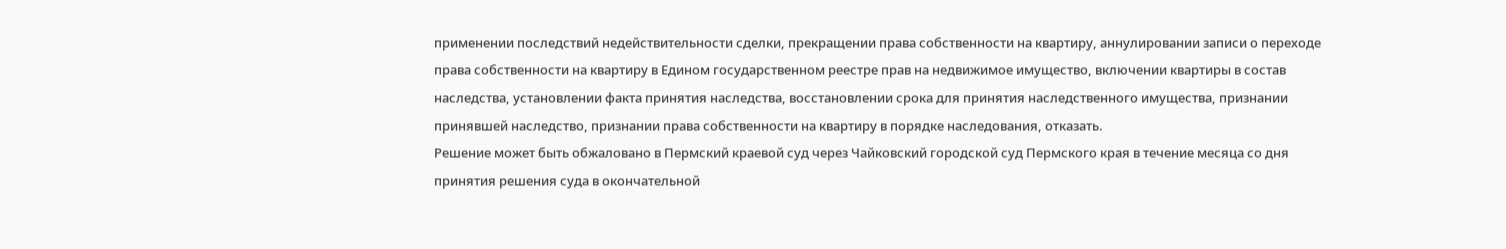применении последствий недействительности сделки, прекращении права собственности на квартиру, аннулировании записи о переходе права собственности на квартиру в Едином государственном реестре прав на недвижимое имущество, включении квартиры в состав наследства, установлении факта принятия наследства, восстановлении срока для принятия наследственного имущества, признании принявшей наследство, признании права собственности на квартиру в порядке наследования, отказать.
Решение может быть обжаловано в Пермский краевой суд через Чайковский городской суд Пермского края в течение месяца со дня принятия решения суда в окончательной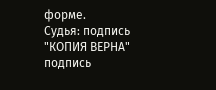форме.
Судья: подпись
"КОПИЯ ВЕРНА"
подпись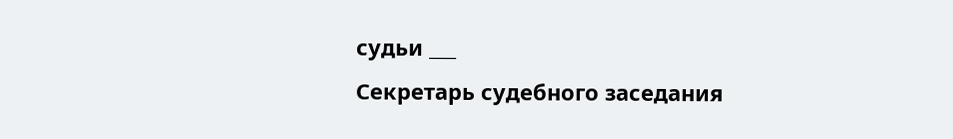судьи ___
Секретарь судебного заседания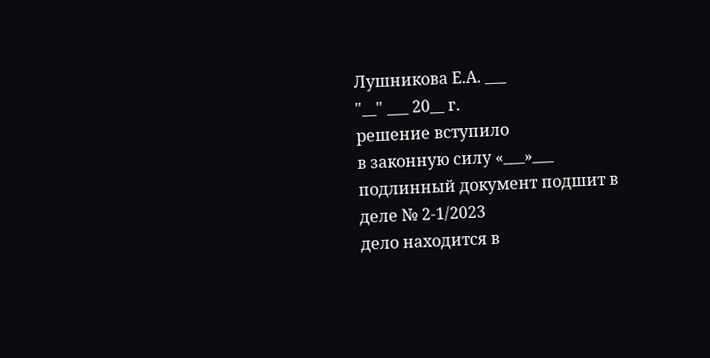Лушникова Е.А. ___
"__" ___ 20__ г.
решение вступило
в законную силу «___»___
подлинный документ подшит в деле № 2-1/2023
дело находится в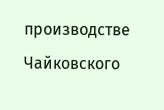производстве Чайковского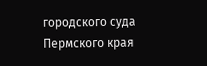городского суда Пермского края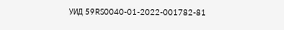УИД 59RS0040-01-2022-001782-81